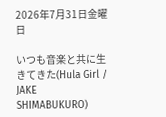2026年7月31日金曜日

いつも音楽と共に生きてきた(Hula Girl / JAKE SHIMABUKURO)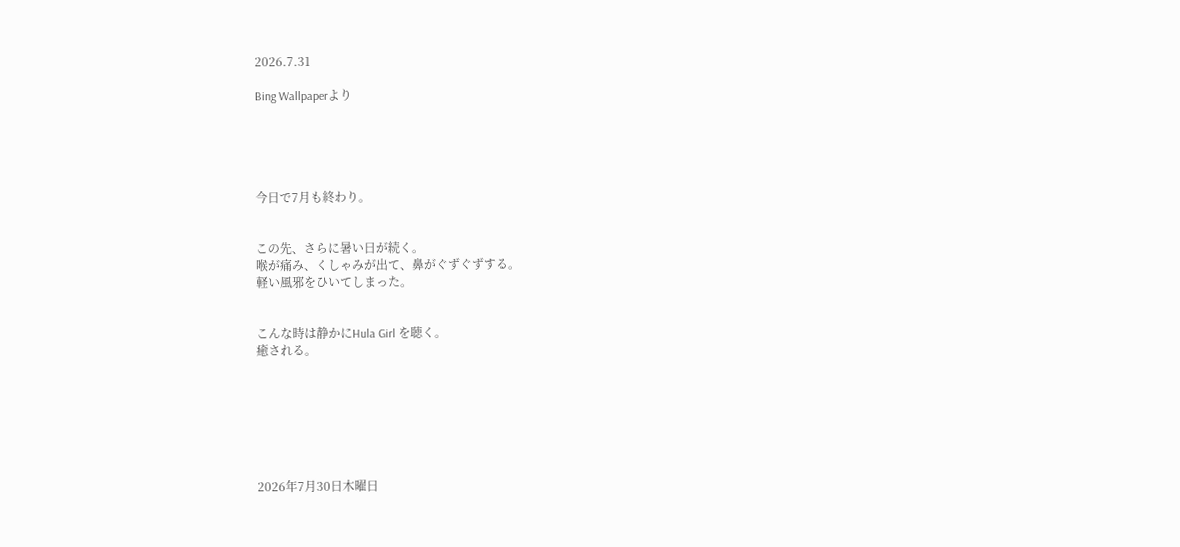2026.7.31

Bing Wallpaperより





今日で7月も終わり。


この先、さらに暑い日が続く。
喉が痛み、くしゃみが出て、鼻がぐずぐずする。
軽い風邪をひいてしまった。


こんな時は静かにHula Girl を聴く。
癒される。







2026年7月30日木曜日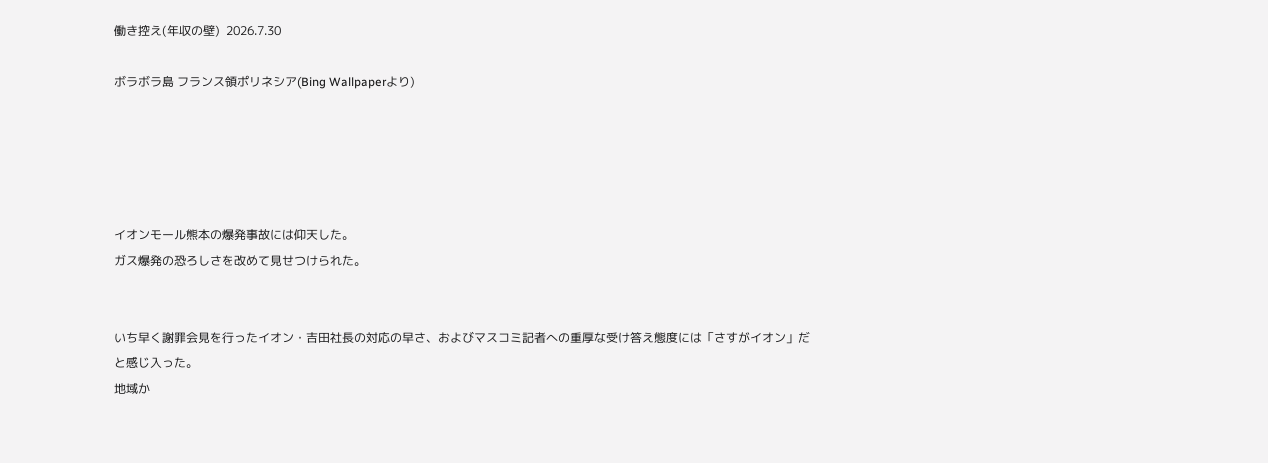働き控え(年収の壁)  2026.7.30

ボラボラ島 フランス領ポリネシア(Bing Wallpaperより)





イオンモール熊本の爆発事故には仰天した。
ガス爆発の恐ろしさを改めて見せつけられた。


いち早く謝罪会見を行ったイオン・吉田社長の対応の早さ、およびマスコミ記者への重厚な受け答え態度には「さすがイオン」だと感じ入った。
地域か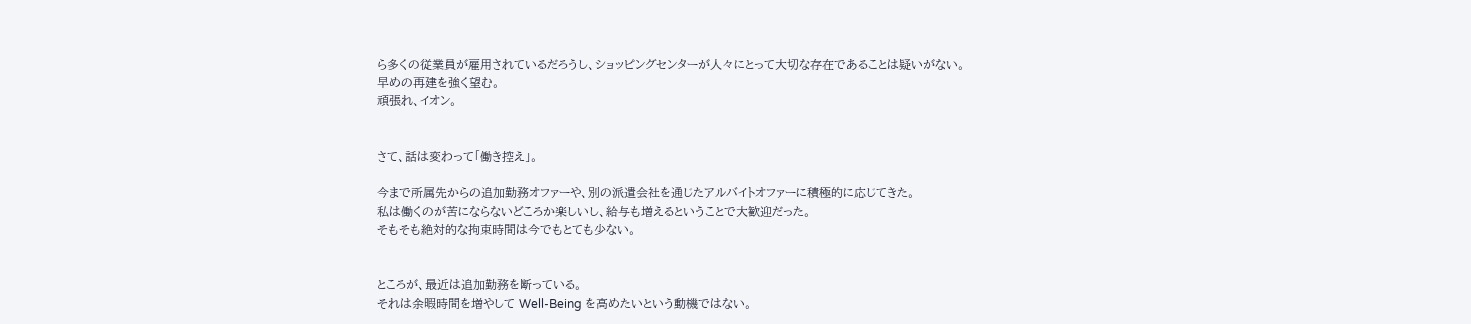ら多くの従業員が雇用されているだろうし、ショッピングセンターが人々にとって大切な存在であることは疑いがない。
早めの再建を強く望む。
頑張れ、イオン。


さて、話は変わって「働き控え」。

今まで所属先からの追加勤務オファーや、別の派遣会社を通じたアルバイトオファーに積極的に応じてきた。
私は働くのが苦にならないどころか楽しいし、給与も増えるということで大歓迎だった。
そもそも絶対的な拘束時間は今でもとても少ない。


ところが、最近は追加勤務を断っている。
それは余暇時間を増やして Well-Being を高めたいという動機ではない。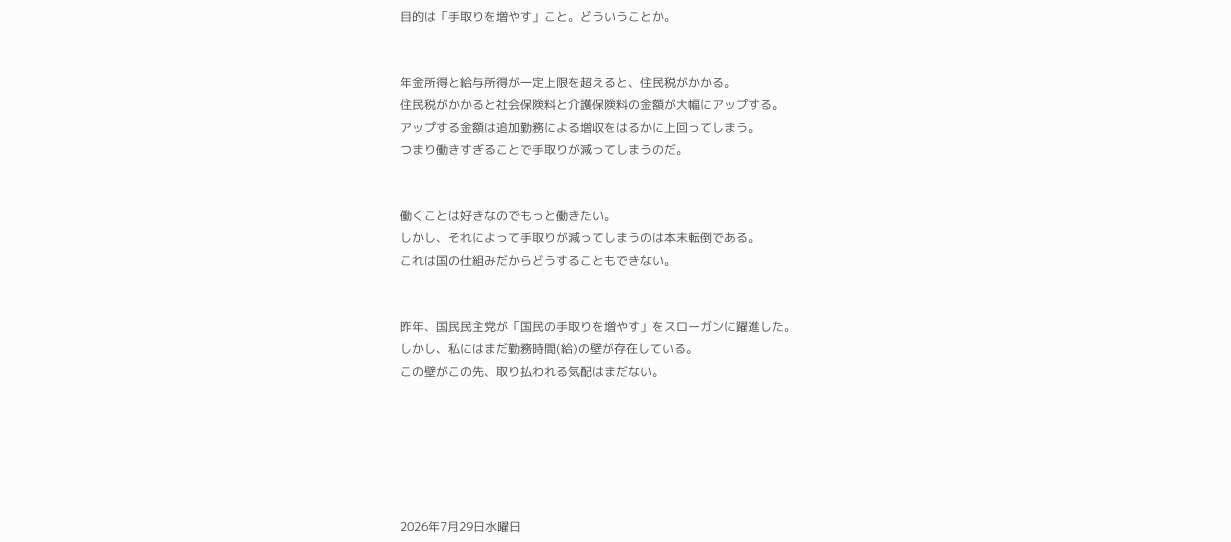目的は「手取りを増やす」こと。どういうことか。


年金所得と給与所得が一定上限を超えると、住民税がかかる。
住民税がかかると社会保険料と介護保険料の金額が大幅にアップする。
アップする金額は追加勤務による増収をはるかに上回ってしまう。
つまり働きすぎることで手取りが減ってしまうのだ。


働くことは好きなのでもっと働きたい。
しかし、それによって手取りが減ってしまうのは本末転倒である。
これは国の仕組みだからどうすることもできない。


昨年、国民民主党が「国民の手取りを増やす」をスローガンに躍進した。
しかし、私にはまだ勤務時間(給)の壁が存在している。
この壁がこの先、取り払われる気配はまだない。






2026年7月29日水曜日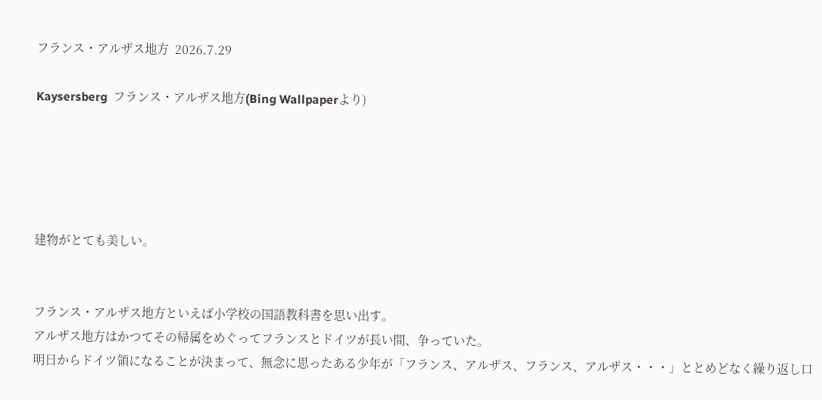フランス・アルザス地方  2026.7.29

Kaysersberg  フランス・アルザス地方(Bing Wallpaperより)





建物がとても美しい。


フランス・アルザス地方といえば小学校の国語教科書を思い出す。
アルザス地方はかつてその帰属をめぐってフランスとドイツが長い間、争っていた。
明日からドイツ領になることが決まって、無念に思ったある少年が「フランス、アルザス、フランス、アルザス・・・」ととめどなく繰り返し口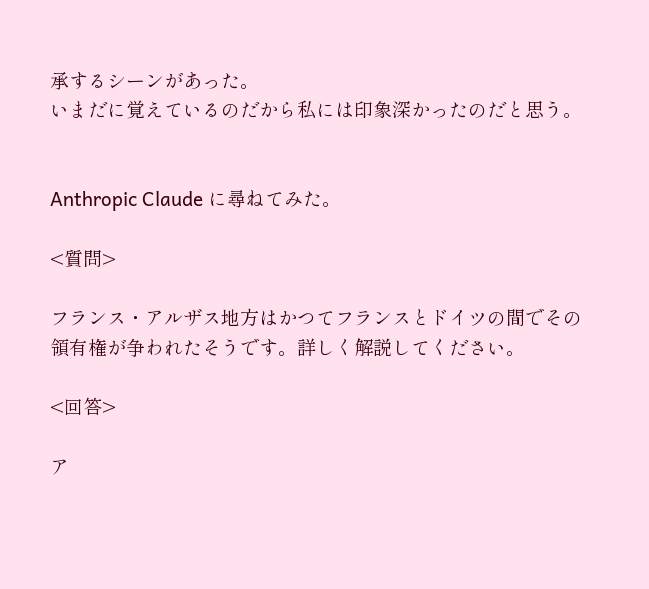承するシーンがあった。
いまだに覚えているのだから私には印象深かったのだと思う。


Anthropic Claude に尋ねてみた。

<質問>

フランス・アルザス地方はかつてフランスとドイツの間でその領有権が争われたそうです。詳しく解説してください。

<回答>

ア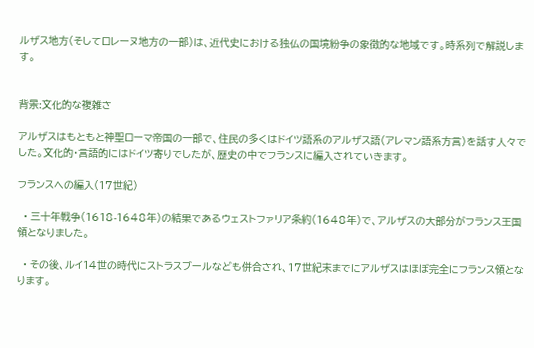ルザス地方(そしてロレーヌ地方の一部)は、近代史における独仏の国境紛争の象徴的な地域です。時系列で解説します。


背景:文化的な複雑さ

アルザスはもともと神聖ローマ帝国の一部で、住民の多くはドイツ語系のアルザス語(アレマン語系方言)を話す人々でした。文化的・言語的にはドイツ寄りでしたが、歴史の中でフランスに編入されていきます。

フランスへの編入(17世紀)

  • 三十年戦争(1618-1648年)の結果であるウェストファリア条約(1648年)で、アルザスの大部分がフランス王国領となりました。

  • その後、ルイ14世の時代にストラスブールなども併合され、17世紀末までにアルザスはほぼ完全にフランス領となります。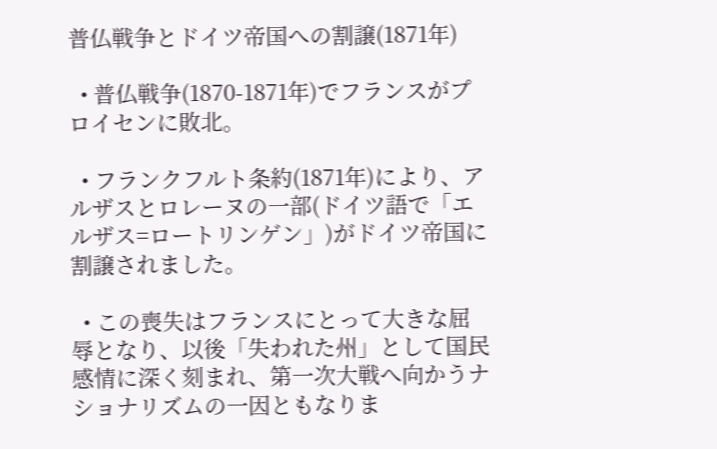普仏戦争とドイツ帝国への割譲(1871年)

  • 普仏戦争(1870-1871年)でフランスがプロイセンに敗北。

  • フランクフルト条約(1871年)により、アルザスとロレーヌの一部(ドイツ語で「エルザス=ロートリンゲン」)がドイツ帝国に割譲されました。

  • この喪失はフランスにとって大きな屈辱となり、以後「失われた州」として国民感情に深く刻まれ、第一次大戦へ向かうナショナリズムの一因ともなりま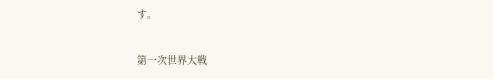す。

第一次世界大戦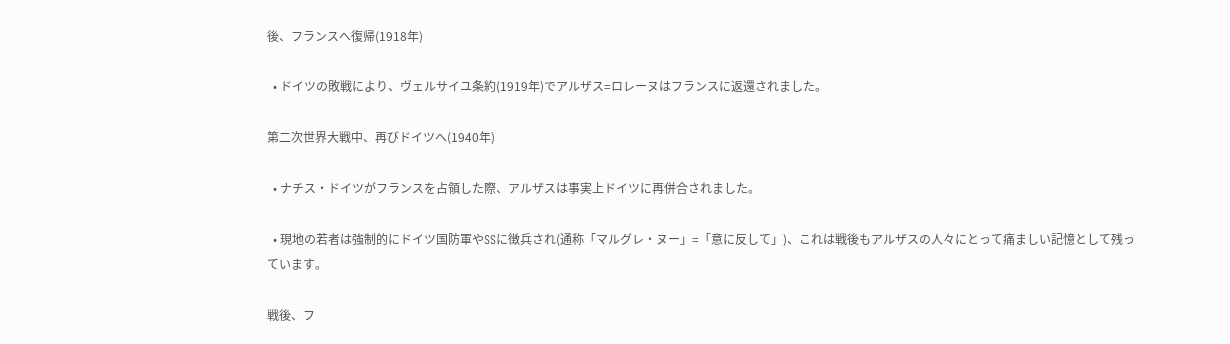後、フランスへ復帰(1918年)

  • ドイツの敗戦により、ヴェルサイユ条約(1919年)でアルザス=ロレーヌはフランスに返還されました。

第二次世界大戦中、再びドイツへ(1940年)

  • ナチス・ドイツがフランスを占領した際、アルザスは事実上ドイツに再併合されました。

  • 現地の若者は強制的にドイツ国防軍やSSに徴兵され(通称「マルグレ・ヌー」=「意に反して」)、これは戦後もアルザスの人々にとって痛ましい記憶として残っています。

戦後、フ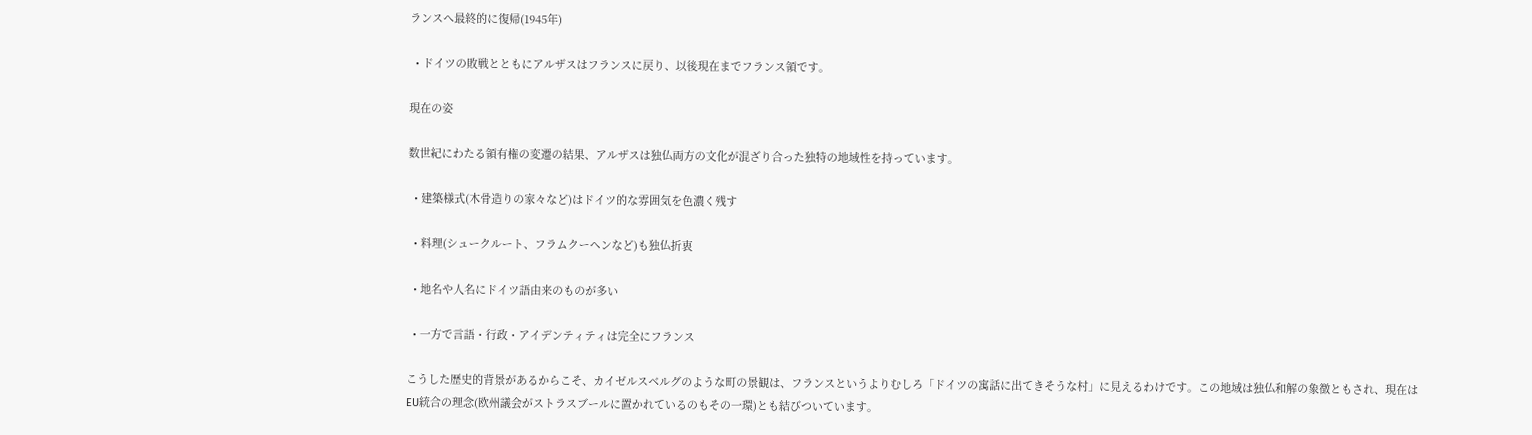ランスへ最終的に復帰(1945年)

  • ドイツの敗戦とともにアルザスはフランスに戻り、以後現在までフランス領です。

現在の姿

数世紀にわたる領有権の変遷の結果、アルザスは独仏両方の文化が混ざり合った独特の地域性を持っています。

  • 建築様式(木骨造りの家々など)はドイツ的な雰囲気を色濃く残す

  • 料理(シュークルート、フラムクーヘンなど)も独仏折衷

  • 地名や人名にドイツ語由来のものが多い

  • 一方で言語・行政・アイデンティティは完全にフランス

こうした歴史的背景があるからこそ、カイゼルスベルグのような町の景観は、フランスというよりむしろ「ドイツの寓話に出てきそうな村」に見えるわけです。この地域は独仏和解の象徴ともされ、現在はEU統合の理念(欧州議会がストラスブールに置かれているのもその一環)とも結びついています。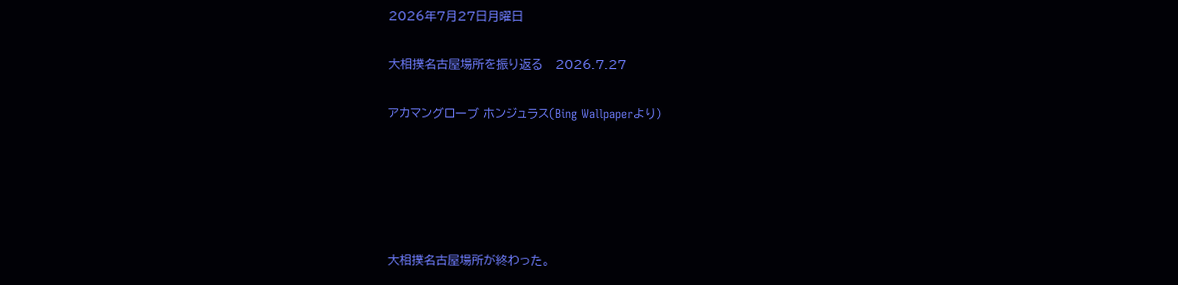2026年7月27日月曜日

大相撲名古屋場所を振り返る   2026.7.27

アカマングローブ ホンジュラス(Bing Wallpaperより)





大相撲名古屋場所が終わった。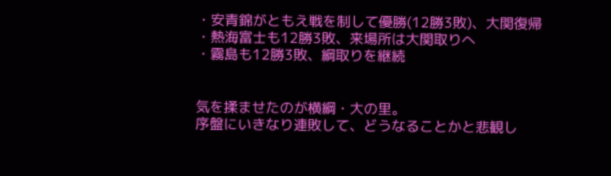・安青錦がともえ戦を制して優勝(12勝3敗)、大関復帰
・熱海富士も12勝3敗、来場所は大関取りへ
・霧島も12勝3敗、綱取りを継続


気を揉ませたのが横綱・大の里。
序盤にいきなり連敗して、どうなることかと悲観し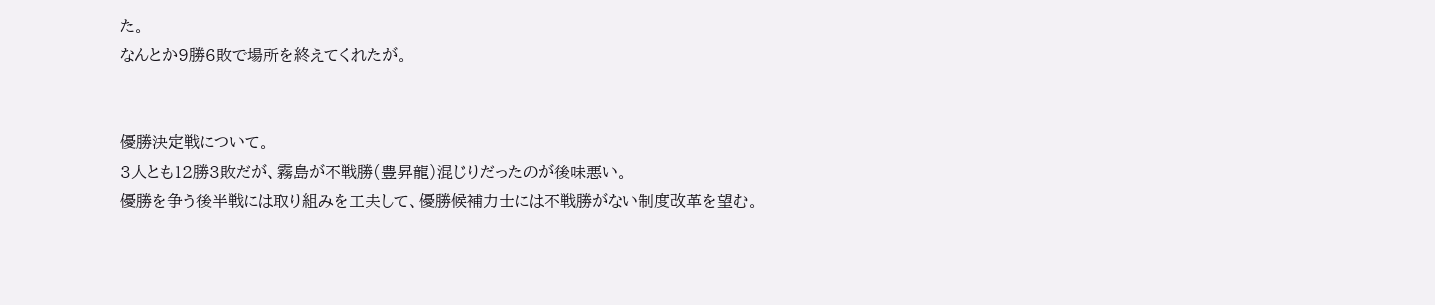た。
なんとか9勝6敗で場所を終えてくれたが。


優勝決定戦について。
3人とも12勝3敗だが、霧島が不戦勝(豊昇龍)混じりだったのが後味悪い。
優勝を争う後半戦には取り組みを工夫して、優勝候補力士には不戦勝がない制度改革を望む。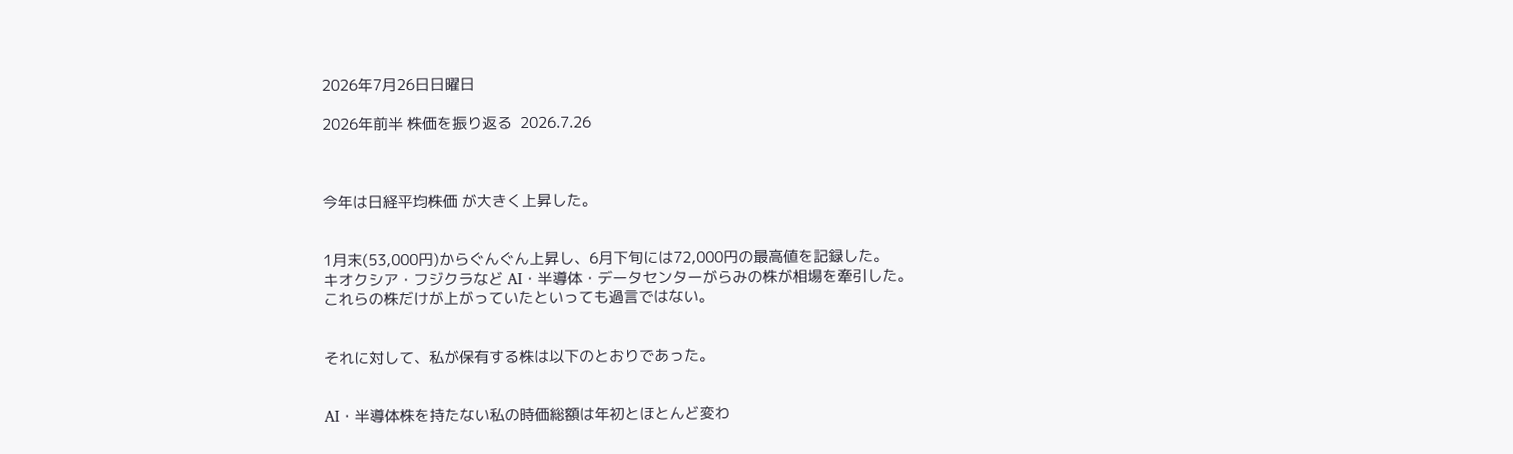2026年7月26日日曜日

2026年前半 株価を振り返る  2026.7.26



今年は日経平均株価 が大きく上昇した。


1月末(53,000円)からぐんぐん上昇し、6月下旬には72,000円の最高値を記録した。
キオクシア・フジクラなど AI・半導体・データセンターがらみの株が相場を牽引した。
これらの株だけが上がっていたといっても過言ではない。


それに対して、私が保有する株は以下のとおりであった。


AI・半導体株を持たない私の時価総額は年初とほとんど変わ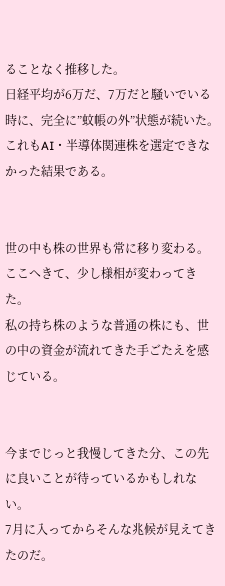ることなく推移した。
日経平均が6万だ、7万だと騒いでいる時に、完全に”蚊帳の外”状態が続いた。
これもAI・半導体関連株を選定できなかった結果である。


世の中も株の世界も常に移り変わる。
ここへきて、少し様相が変わってきた。
私の持ち株のような普通の株にも、世の中の資金が流れてきた手ごたえを感じている。


今までじっと我慢してきた分、この先に良いことが待っているかもしれない。
7月に入ってからそんな兆候が見えてきたのだ。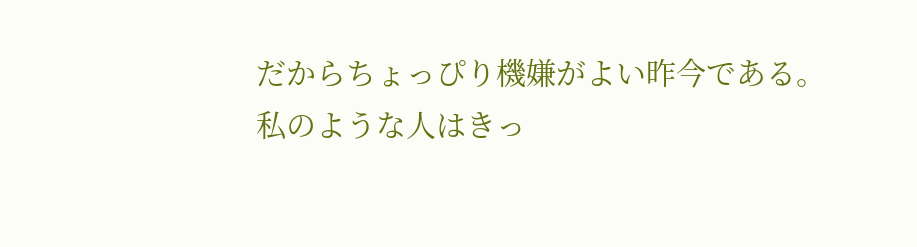だからちょっぴり機嫌がよい昨今である。
私のような人はきっ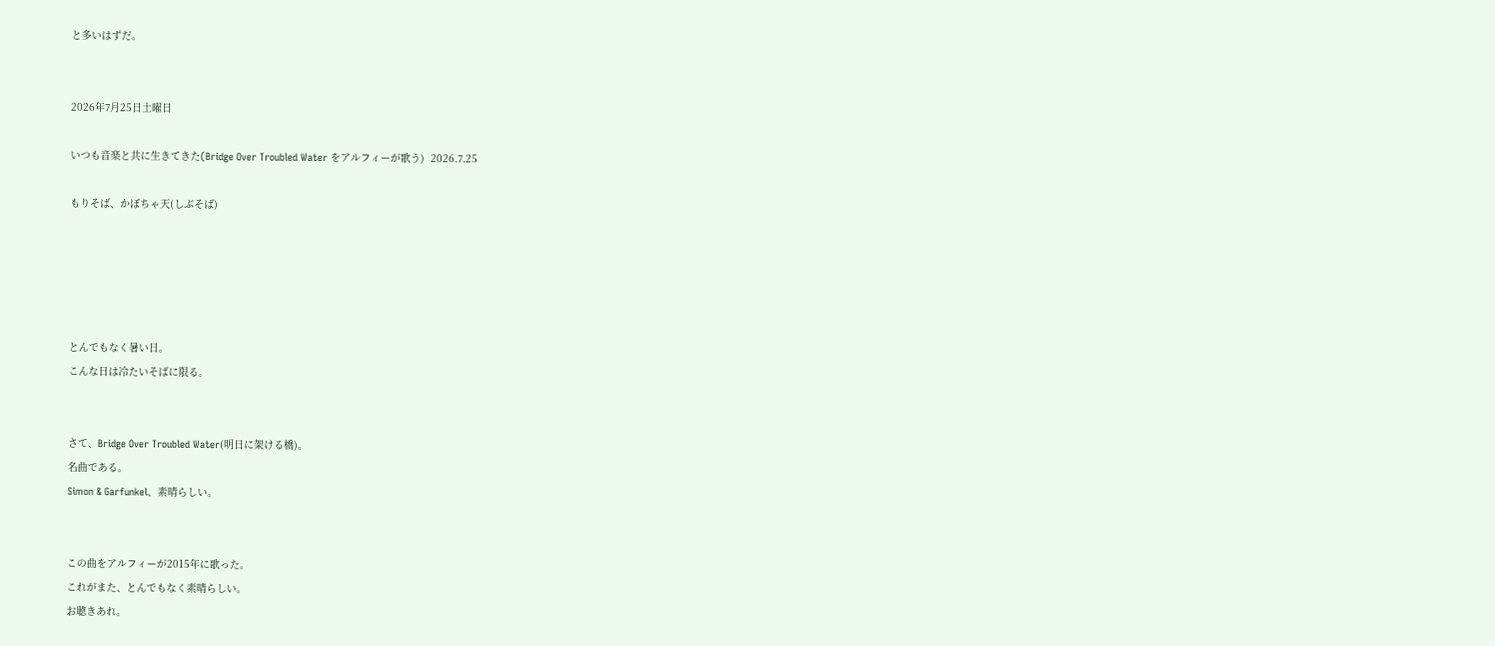と多いはずだ。


2026年7月25日土曜日

いつも音楽と共に生きてきた(Bridge Over Troubled Water をアルフィーが歌う)  2026.7.25

もりそば、かぼちゃ天(しぶそば)





とんでもなく暑い日。
こんな日は冷たいそばに限る。


さて、Bridge Over Troubled Water(明日に架ける橋)。
名曲である。
Simon & Garfunkel、素晴らしい。


この曲をアルフィーが2015年に歌った。
これがまた、とんでもなく素晴らしい。
お聴きあれ。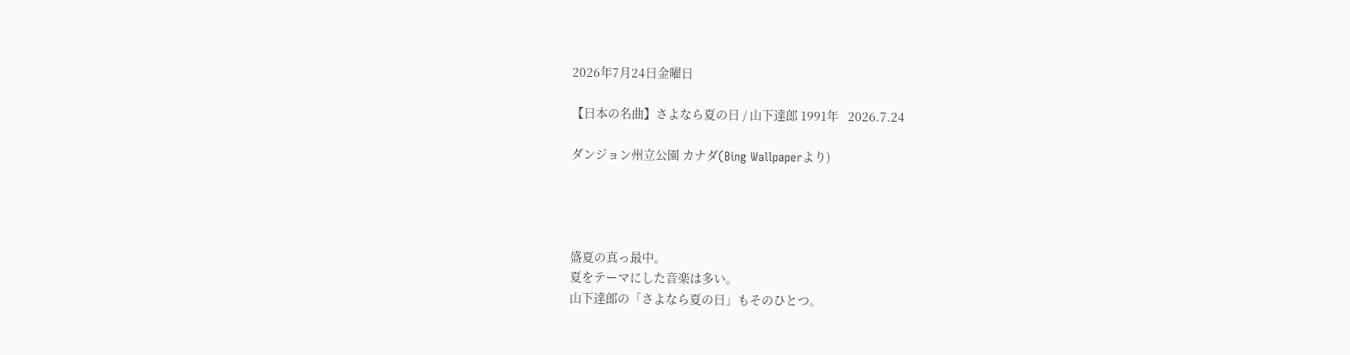2026年7月24日金曜日

【日本の名曲】さよなら夏の日 / 山下達郎 1991年   2026.7.24

ダンジョン州立公園 カナダ(Bing Wallpaperより)




盛夏の真っ最中。
夏をテーマにした音楽は多い。
山下達郎の「さよなら夏の日」もそのひとつ。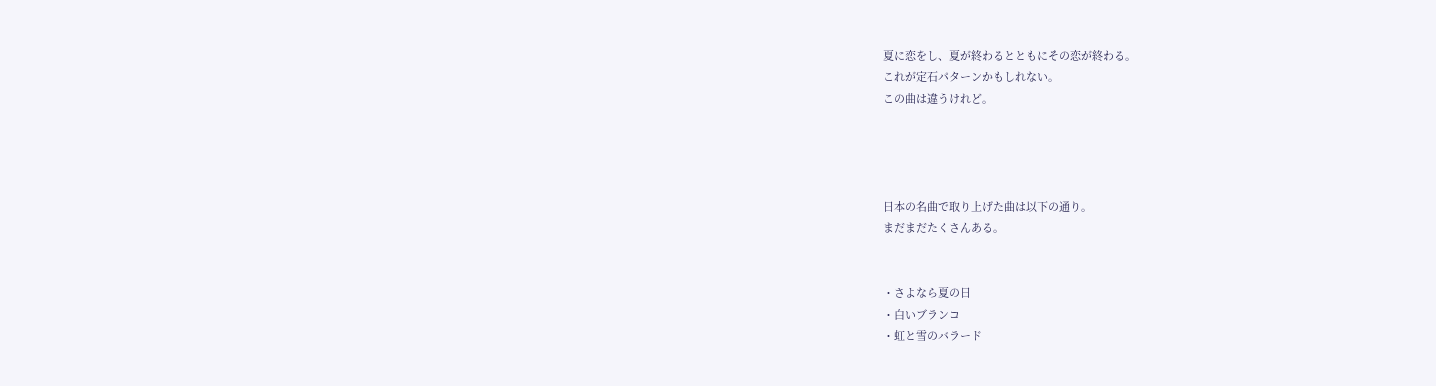夏に恋をし、夏が終わるとともにその恋が終わる。
これが定石パターンかもしれない。
この曲は違うけれど。




日本の名曲で取り上げた曲は以下の通り。
まだまだたくさんある。


・さよなら夏の日
・白いブランコ
・虹と雪のバラード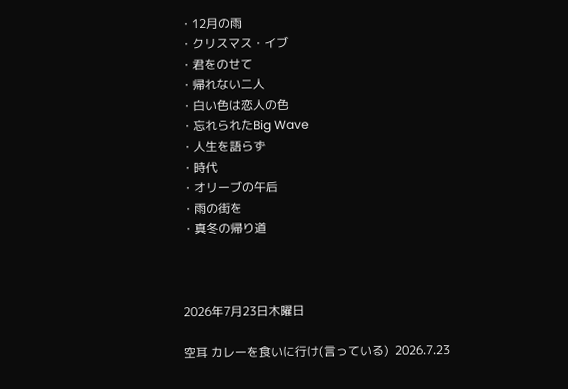・12月の雨
・クリスマス・イブ
・君をのせて
・帰れない二人
・白い色は恋人の色
・忘れられたBig Wave
・人生を語らず
・時代
・オリーブの午后
・雨の街を
・真冬の帰り道



2026年7月23日木曜日

空耳 カレーを食いに行け(言っている)  2026.7.23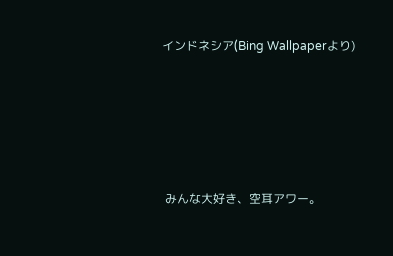インドネシア(Bing Wallpaperより)





 みんな大好き、空耳アワー。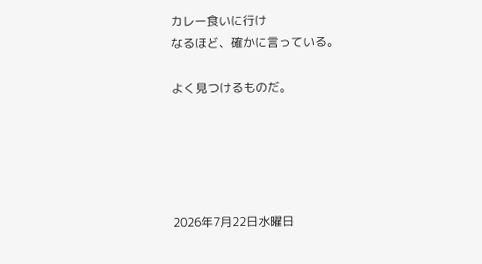カレー食いに行け
なるほど、確かに言っている。

よく見つけるものだ。





2026年7月22日水曜日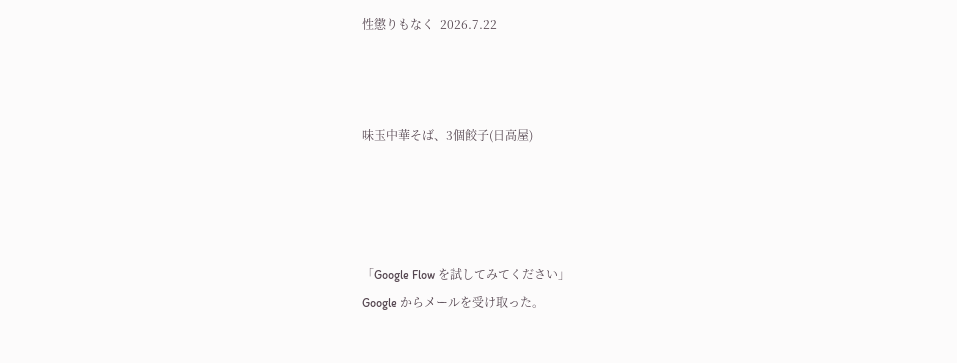性懲りもなく  2026.7.22



味玉中華そば、3個餃子(日高屋)




「Google Flow を試してみてください」
Google からメールを受け取った。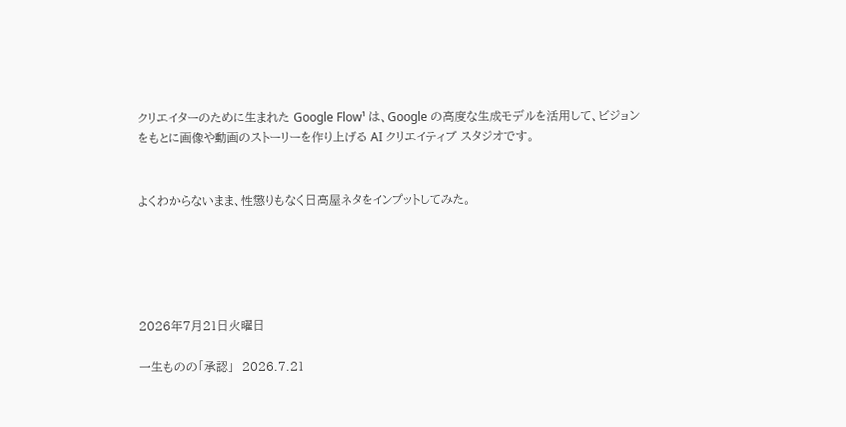クリエイターのために生まれた Google Flow¹ は、Google の高度な生成モデルを活用して、ビジョンをもとに画像や動画のストーリーを作り上げる AI クリエイティブ スタジオです。


よくわからないまま、性懲りもなく日高屋ネタをインプットしてみた。





2026年7月21日火曜日

一生ものの「承認」  2026.7.21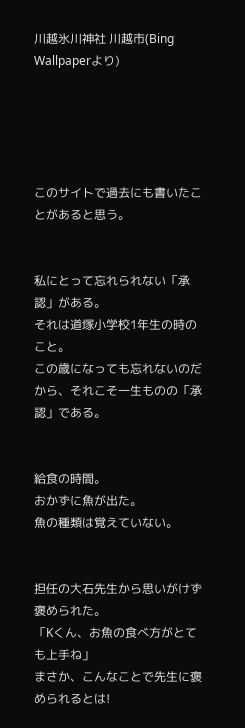川越氷川神社 川越市(Bing Wallpaperより)





このサイトで過去にも書いたことがあると思う。


私にとって忘れられない「承認」がある。
それは道塚小学校1年生の時のこと。
この歳になっても忘れないのだから、それこそ一生ものの「承認」である。


給食の時間。
おかずに魚が出た。
魚の種類は覚えていない。


担任の大石先生から思いがけず褒められた。
「Kくん、お魚の食べ方がとても上手ね」
まさか、こんなことで先生に褒められるとは!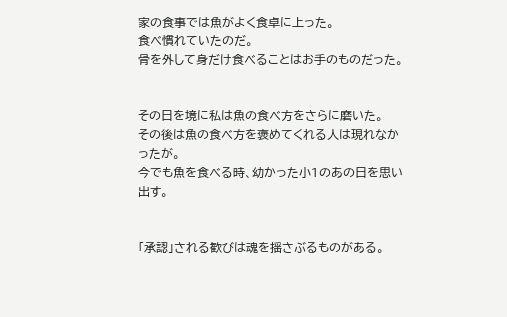家の食事では魚がよく食卓に上った。
食べ慣れていたのだ。
骨を外して身だけ食べることはお手のものだった。


その日を境に私は魚の食べ方をさらに磨いた。
その後は魚の食べ方を褒めてくれる人は現れなかったが。
今でも魚を食べる時、幼かった小1のあの日を思い出す。


「承認」される歓びは魂を揺さぶるものがある。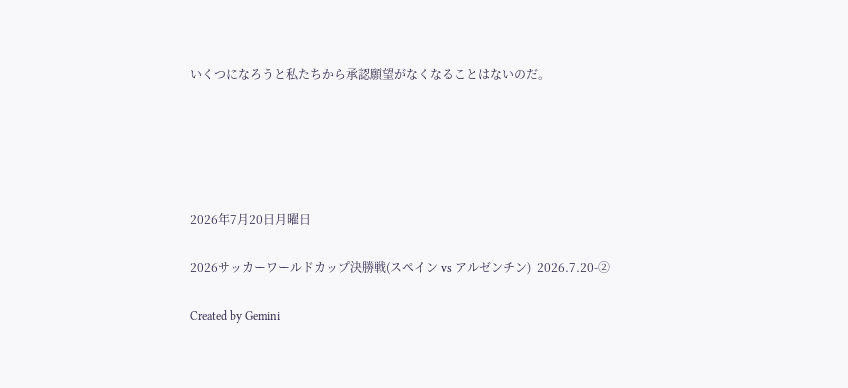いくつになろうと私たちから承認願望がなくなることはないのだ。





2026年7月20日月曜日

2026サッカーワールドカップ決勝戦(スペイン vs アルゼンチン)  2026.7.20-②

Created by Gemini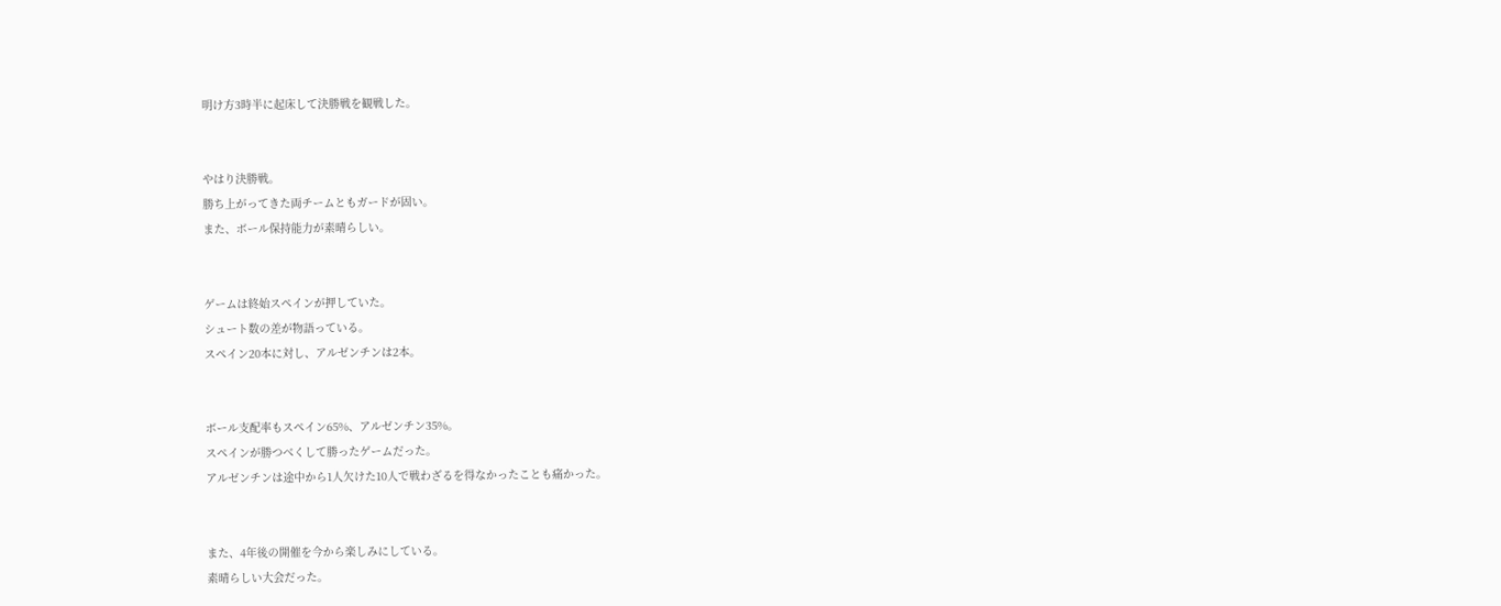明け方3時半に起床して決勝戦を観戦した。


やはり決勝戦。
勝ち上がってきた両チームともガードが固い。
また、ボール保持能力が素晴らしい。


ゲームは終始スペインが押していた。
シュート数の差が物語っている。
スペイン20本に対し、アルゼンチンは2本。


ボール支配率もスペイン65%、アルゼンチン35%。
スペインが勝つべくして勝ったゲームだった。
アルゼンチンは途中から1人欠けた10人で戦わざるを得なかったことも痛かった。


また、4年後の開催を今から楽しみにしている。
素晴らしい大会だった。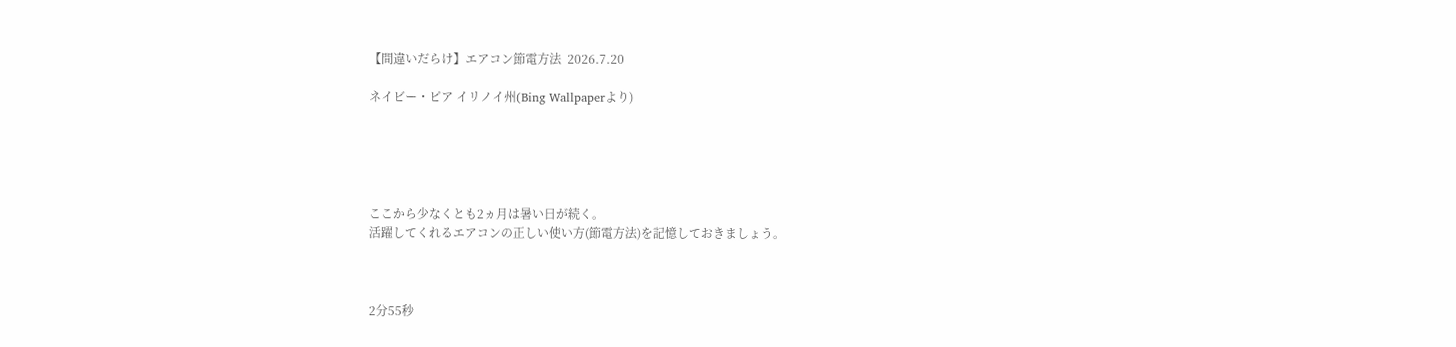【間違いだらけ】エアコン節電方法  2026.7.20

ネイビー・ピア イリノイ州(Bing Wallpaperより)





ここから少なくとも2ヵ月は暑い日が続く。
活躍してくれるエアコンの正しい使い方(節電方法)を記憶しておきましょう。



2分55秒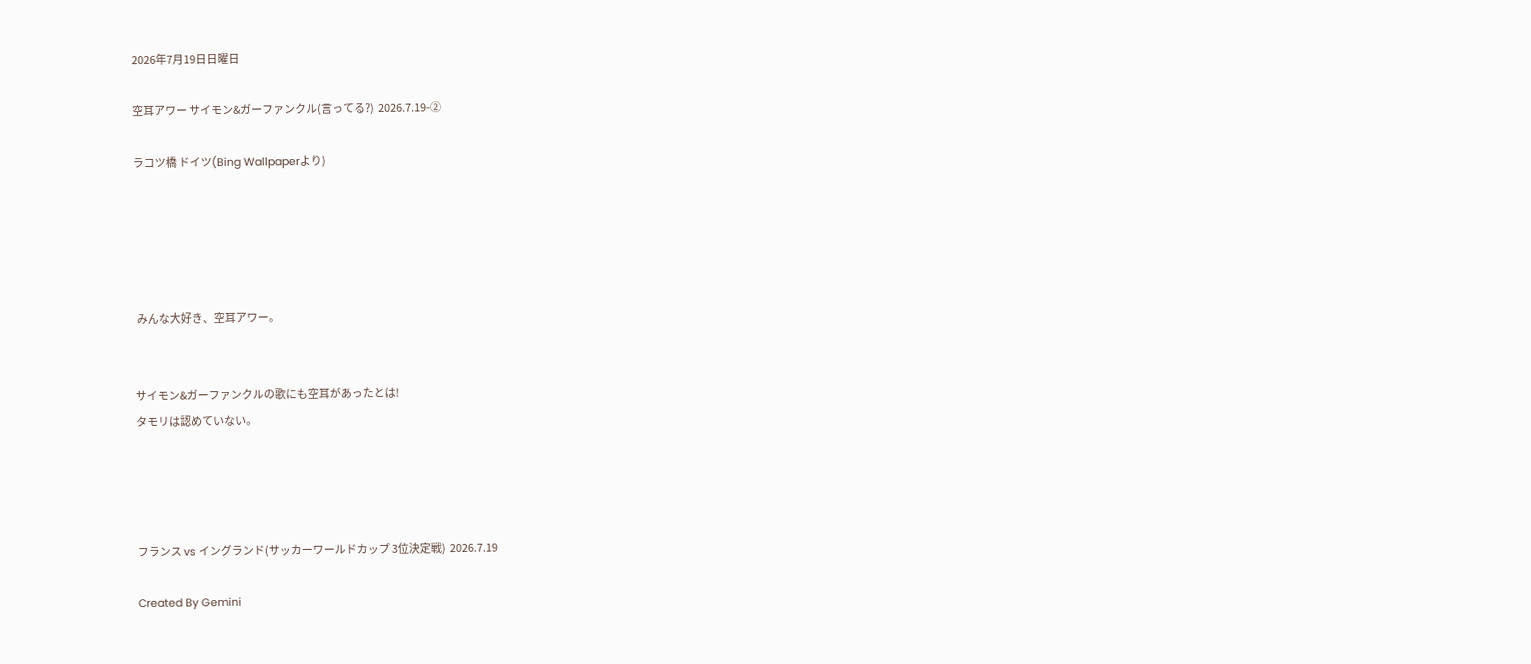2026年7月19日日曜日

空耳アワー サイモン&ガーファンクル(言ってる?)  2026.7.19-②

ラコツ橋 ドイツ(Bing Wallpaperより)





 みんな大好き、空耳アワー。


サイモン&ガーファンクルの歌にも空耳があったとは!
タモリは認めていない。




フランス vs イングランド(サッカーワールドカップ 3位決定戦)  2026.7.19

Created By Gemini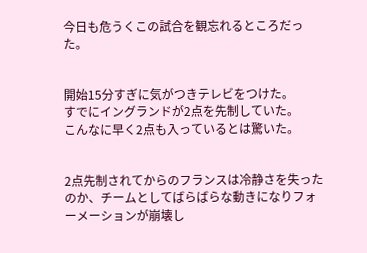今日も危うくこの試合を観忘れるところだった。


開始15分すぎに気がつきテレビをつけた。
すでにイングランドが2点を先制していた。
こんなに早く2点も入っているとは驚いた。


2点先制されてからのフランスは冷静さを失ったのか、チームとしてばらばらな動きになりフォーメーションが崩壊し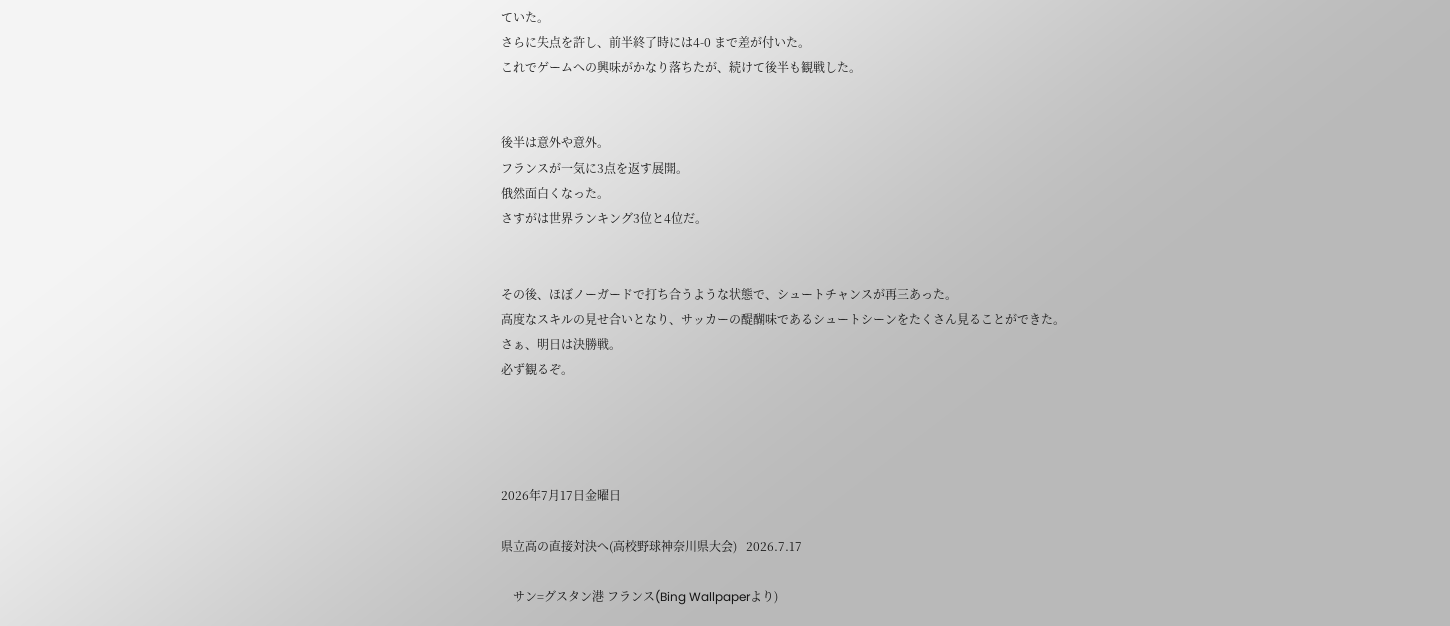ていた。
さらに失点を許し、前半終了時には4-0 まで差が付いた。
これでゲームへの興味がかなり落ちたが、続けて後半も観戦した。


後半は意外や意外。
フランスが一気に3点を返す展開。
俄然面白くなった。
さすがは世界ランキング3位と4位だ。


その後、ほぼノーガードで打ち合うような状態で、シュートチャンスが再三あった。
高度なスキルの見せ合いとなり、サッカーの醍醐味であるシュートシーンをたくさん見ることができた。
さぁ、明日は決勝戦。
必ず観るぞ。




2026年7月17日金曜日

県立高の直接対決へ(高校野球神奈川県大会)   2026.7.17

    サン=グスタン港 フランス(Bing Wallpaperより)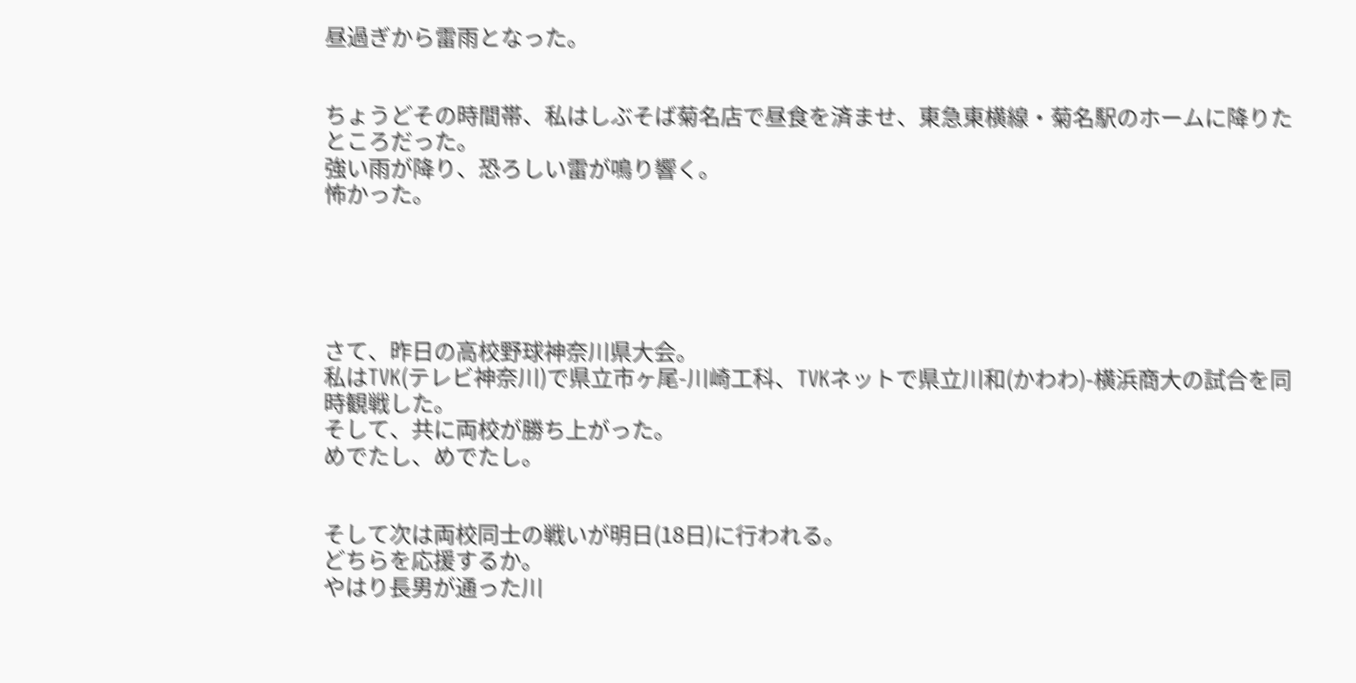昼過ぎから雷雨となった。


ちょうどその時間帯、私はしぶそば菊名店で昼食を済ませ、東急東横線・菊名駅のホームに降りたところだった。
強い雨が降り、恐ろしい雷が鳴り響く。
怖かった。





さて、昨日の高校野球神奈川県大会。
私はTVK(テレビ神奈川)で県立市ヶ尾-川崎工科、TVKネットで県立川和(かわわ)-横浜商大の試合を同時観戦した。
そして、共に両校が勝ち上がった。
めでたし、めでたし。


そして次は両校同士の戦いが明日(18日)に行われる。
どちらを応援するか。
やはり長男が通った川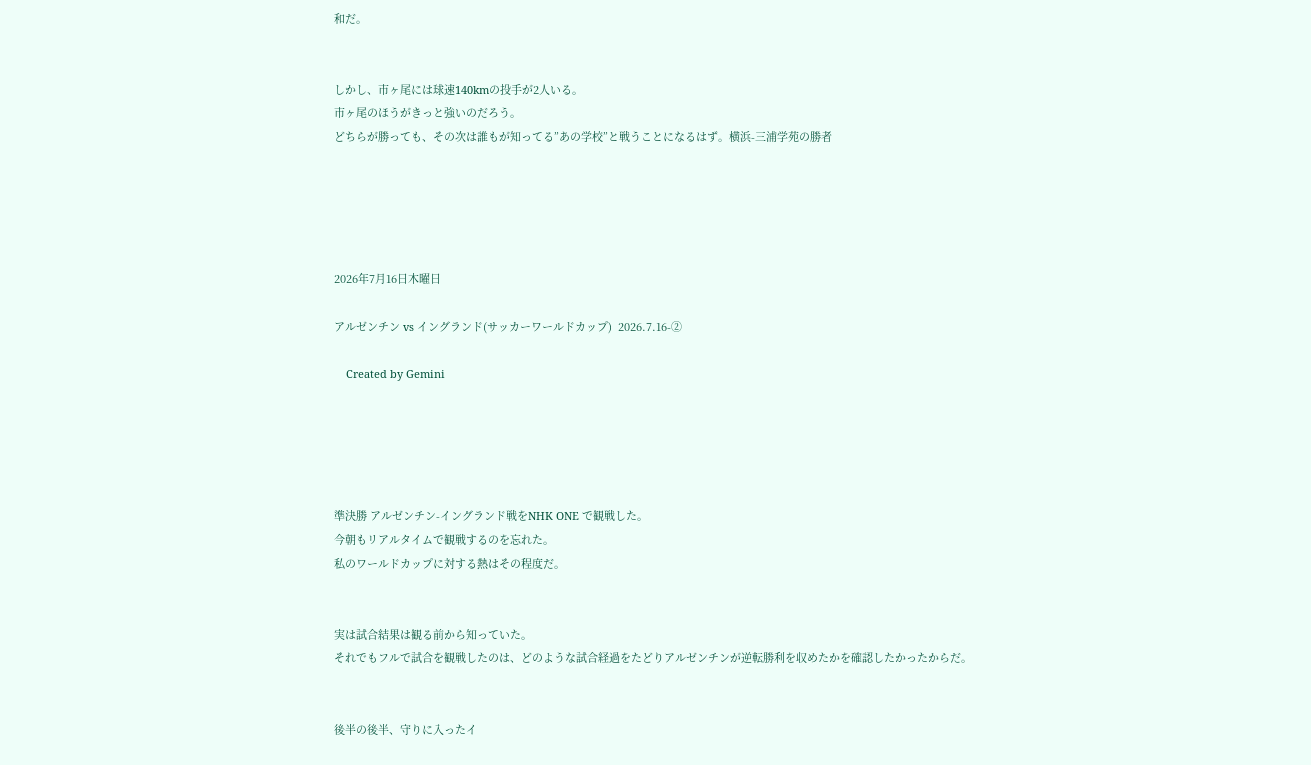和だ。


しかし、市ヶ尾には球速140kmの投手が2人いる。
市ヶ尾のほうがきっと強いのだろう。
どちらが勝っても、その次は誰もが知ってる”あの学校”と戦うことになるはず。横浜-三浦学苑の勝者





2026年7月16日木曜日

アルゼンチン vs イングランド(サッカーワールドカップ)  2026.7.16-②

    Created by Gemini





準決勝 アルゼンチン-イングランド戦をNHK ONE で観戦した。
今朝もリアルタイムで観戦するのを忘れた。
私のワールドカップに対する熱はその程度だ。


実は試合結果は観る前から知っていた。
それでもフルで試合を観戦したのは、どのような試合経過をたどりアルゼンチンが逆転勝利を収めたかを確認したかったからだ。


後半の後半、守りに入ったイ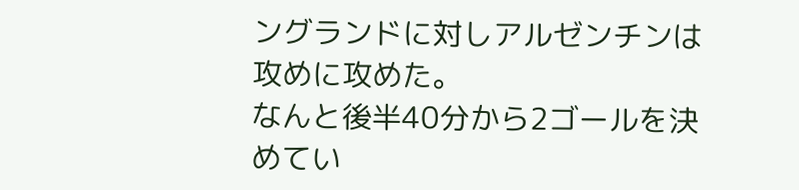ングランドに対しアルゼンチンは攻めに攻めた。
なんと後半40分から2ゴールを決めてい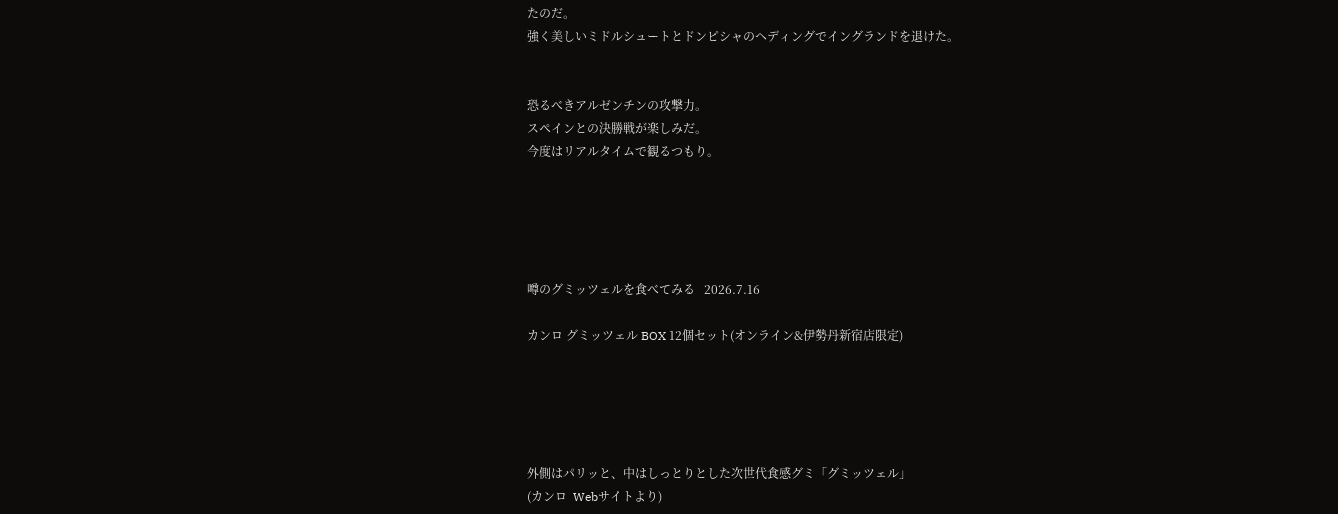たのだ。
強く美しいミドルシュートとドンピシャのヘディングでイングランドを退けた。


恐るべきアルゼンチンの攻撃力。
スペインとの決勝戦が楽しみだ。
今度はリアルタイムで観るつもり。





噂のグミッツェルを食べてみる   2026.7.16

カンロ グミッツェル BOX 12個セット(オンライン&伊勢丹新宿店限定)





外側はパリッと、中はしっとりとした次世代食感グミ「グミッツェル」
(カンロ  Webサイトより)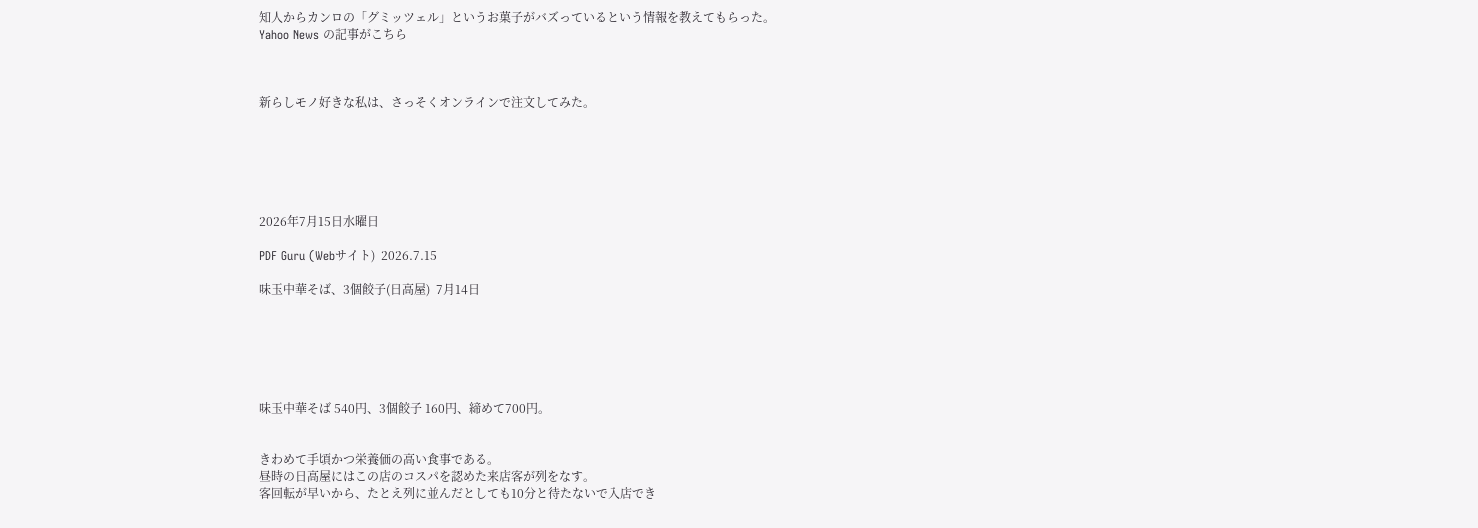知人からカンロの「グミッツェル」というお菓子がバズっているという情報を教えてもらった。
Yahoo News の記事がこちら



新らしモノ好きな私は、さっそくオンラインで注文してみた。






2026年7月15日水曜日

PDF Guru (Webサイト)  2026.7.15

味玉中華そば、3個餃子(日高屋)  7月14日






味玉中華そば 540円、3個餃子 160円、締めて700円。


きわめて手頃かつ栄養価の高い食事である。
昼時の日高屋にはこの店のコスパを認めた来店客が列をなす。
客回転が早いから、たとえ列に並んだとしても10分と待たないで入店でき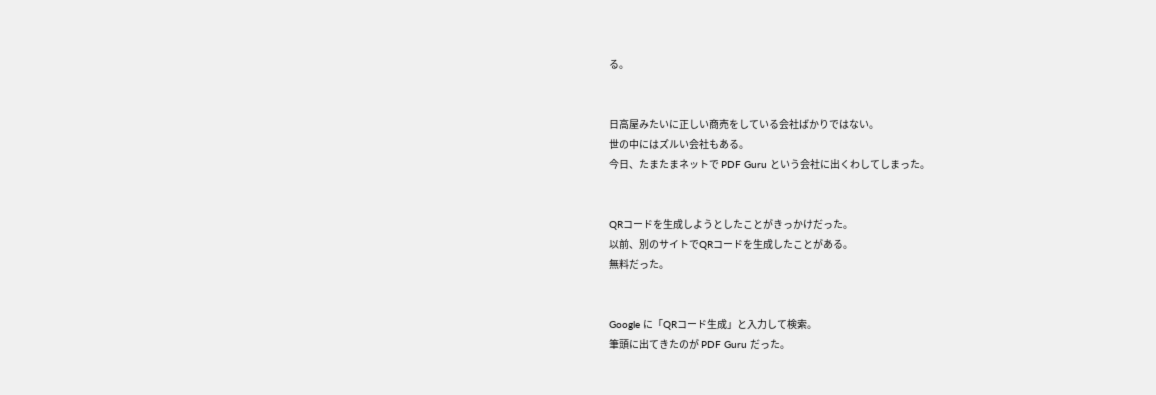る。


日高屋みたいに正しい商売をしている会社ばかりではない。
世の中にはズルい会社もある。
今日、たまたまネットで PDF Guru という会社に出くわしてしまった。


QRコードを生成しようとしたことがきっかけだった。
以前、別のサイトでQRコードを生成したことがある。
無料だった。


Google に「QRコード生成」と入力して検索。
筆頭に出てきたのが PDF Guru だった。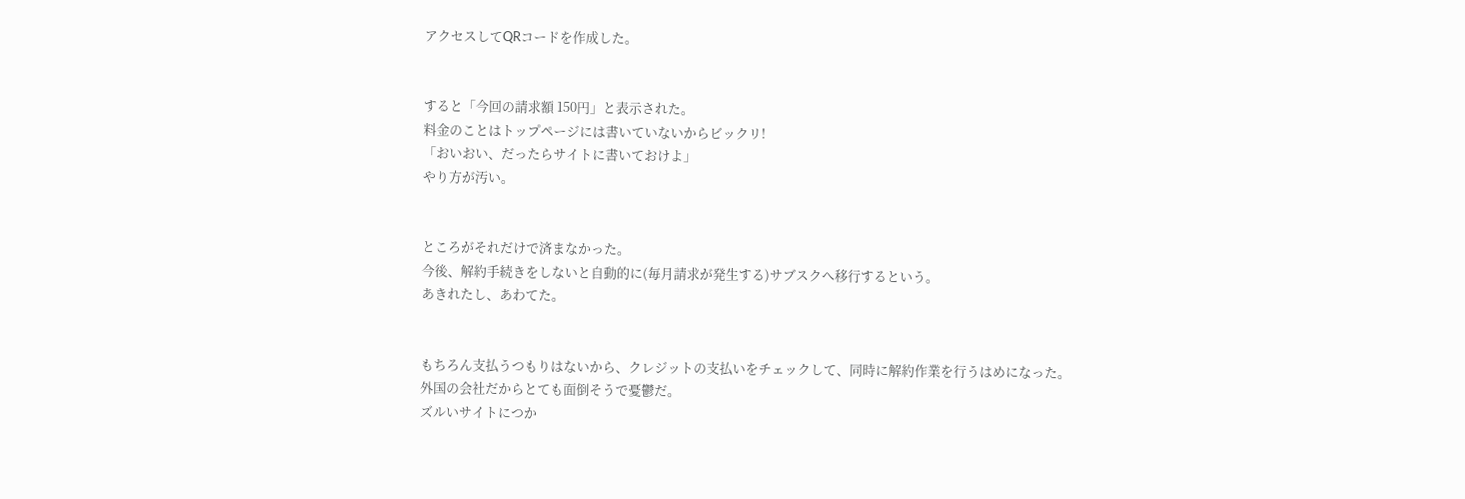アクセスしてQRコードを作成した。


すると「今回の請求額 150円」と表示された。
料金のことはトップページには書いていないからビックリ!
「おいおい、だったらサイトに書いておけよ」
やり方が汚い。


ところがそれだけで済まなかった。
今後、解約手続きをしないと自動的に(毎月請求が発生する)サブスクへ移行するという。
あきれたし、あわてた。


もちろん支払うつもりはないから、クレジットの支払いをチェックして、同時に解約作業を行うはめになった。
外国の会社だからとても面倒そうで憂鬱だ。
ズルいサイトにつか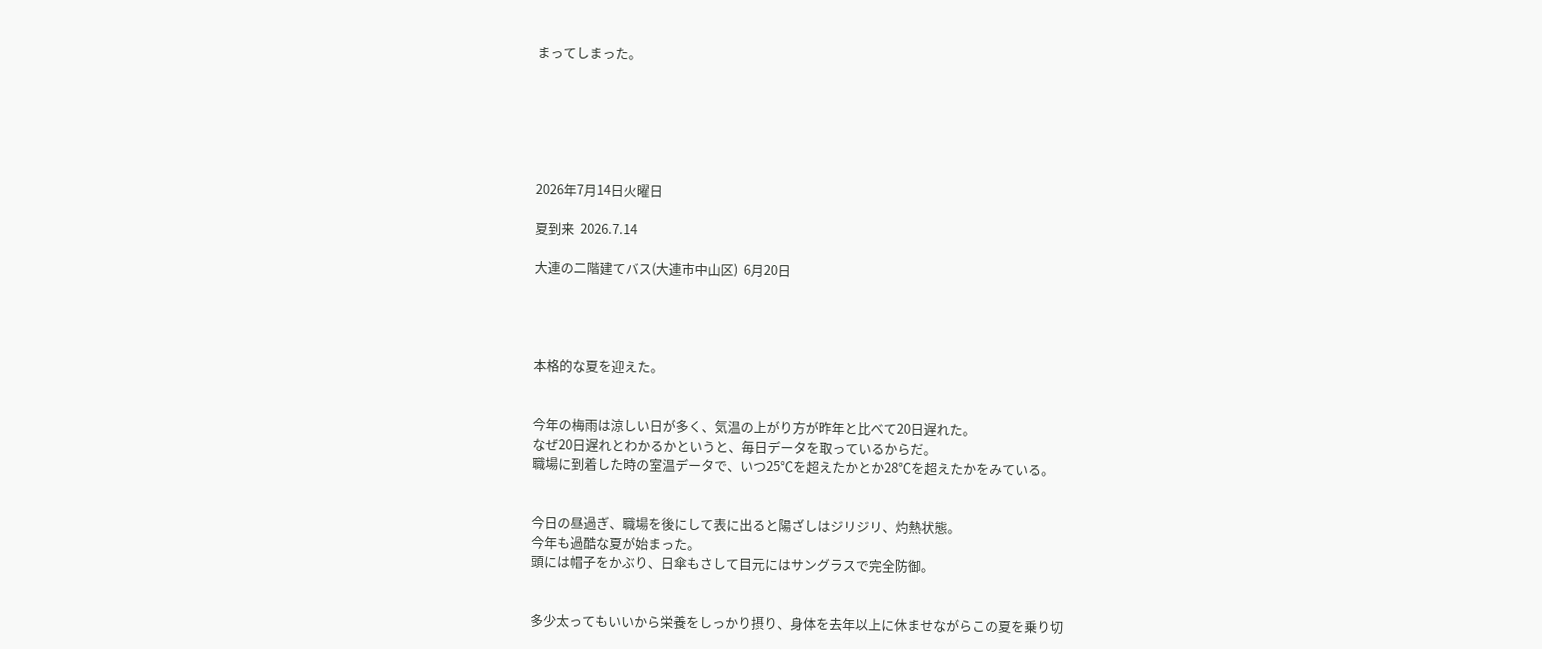まってしまった。






2026年7月14日火曜日

夏到来  2026.7.14

大連の二階建てバス(大連市中山区)  6月20日




本格的な夏を迎えた。


今年の梅雨は涼しい日が多く、気温の上がり方が昨年と比べて20日遅れた。
なぜ20日遅れとわかるかというと、毎日データを取っているからだ。
職場に到着した時の室温データで、いつ25℃を超えたかとか28℃を超えたかをみている。


今日の昼過ぎ、職場を後にして表に出ると陽ざしはジリジリ、灼熱状態。
今年も過酷な夏が始まった。
頭には帽子をかぶり、日傘もさして目元にはサングラスで完全防御。


多少太ってもいいから栄養をしっかり摂り、身体を去年以上に休ませながらこの夏を乗り切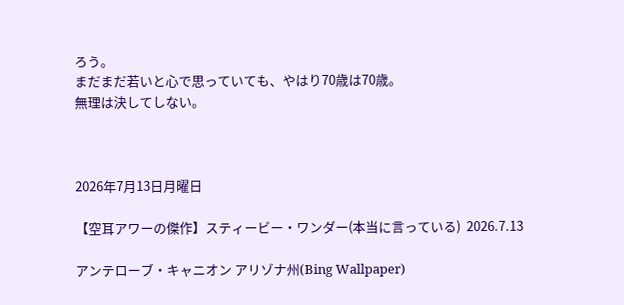ろう。
まだまだ若いと心で思っていても、やはり70歳は70歳。
無理は決してしない。



2026年7月13日月曜日

【空耳アワーの傑作】スティービー・ワンダー(本当に言っている)  2026.7.13

アンテローブ・キャニオン アリゾナ州(Bing Wallpaper)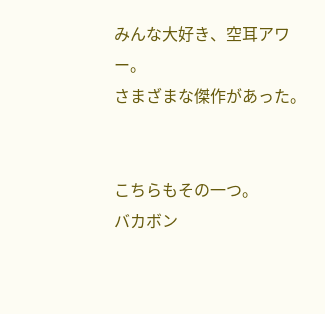みんな大好き、空耳アワー。
さまざまな傑作があった。


こちらもその一つ。
バカボン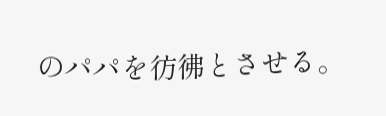のパパを彷彿とさせる。